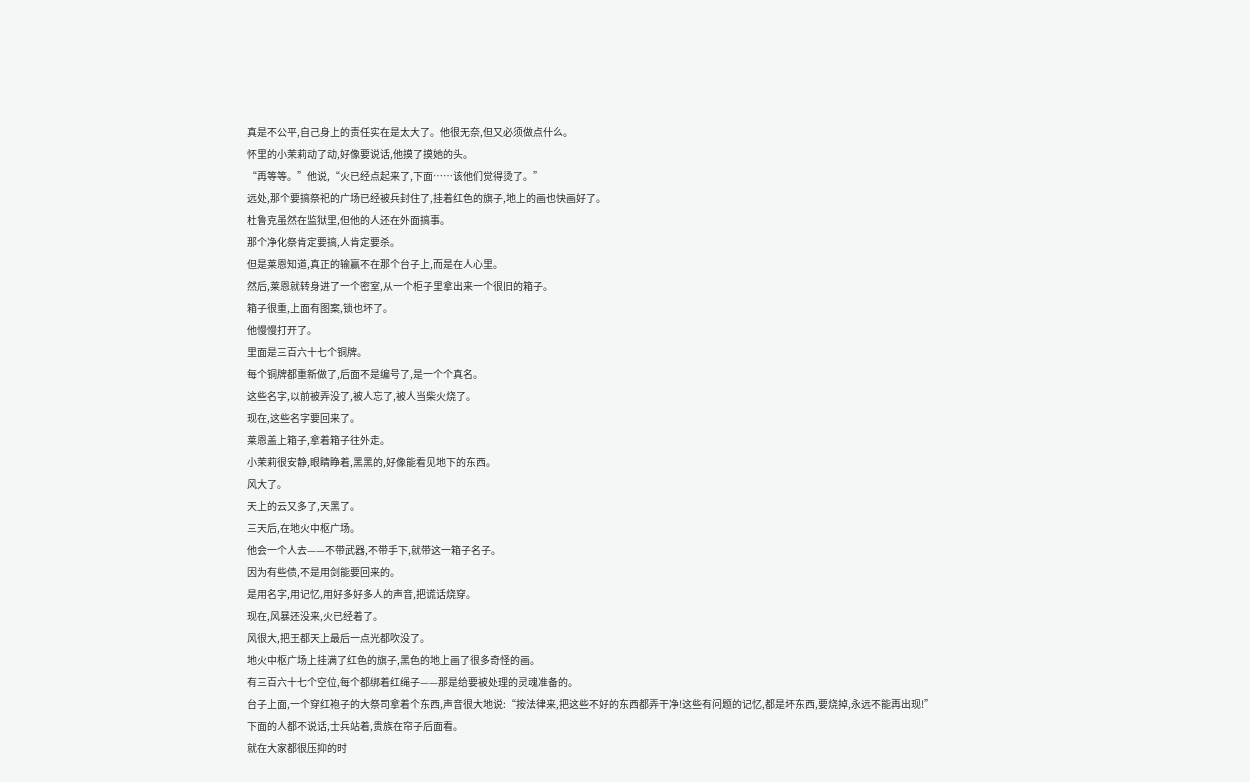真是不公平,自己身上的责任实在是太大了。他很无奈,但又必须做点什么。
怀里的小茉莉动了动,好像要说话,他摸了摸她的头。
“再等等。”他说,“火已经点起来了,下面……该他们觉得烫了。”
远处,那个要搞祭祀的广场已经被兵封住了,挂着红色的旗子,地上的画也快画好了。
杜鲁克虽然在监狱里,但他的人还在外面搞事。
那个净化祭肯定要搞,人肯定要杀。
但是莱恩知道,真正的输赢不在那个台子上,而是在人心里。
然后,莱恩就转身进了一个密室,从一个柜子里拿出来一个很旧的箱子。
箱子很重,上面有图案,锁也坏了。
他慢慢打开了。
里面是三百六十七个铜牌。
每个铜牌都重新做了,后面不是编号了,是一个个真名。
这些名字,以前被弄没了,被人忘了,被人当柴火烧了。
现在,这些名字要回来了。
莱恩盖上箱子,拿着箱子往外走。
小茉莉很安静,眼睛睁着,黑黑的,好像能看见地下的东西。
风大了。
天上的云又多了,天黑了。
三天后,在地火中枢广场。
他会一个人去——不带武器,不带手下,就带这一箱子名子。
因为有些债,不是用剑能要回来的。
是用名字,用记忆,用好多好多人的声音,把谎话烧穿。
现在,风暴还没来,火已经着了。
风很大,把王都天上最后一点光都吹没了。
地火中枢广场上挂满了红色的旗子,黑色的地上画了很多奇怪的画。
有三百六十七个空位,每个都绑着红绳子——那是给要被处理的灵魂准备的。
台子上面,一个穿红袍子的大祭司拿着个东西,声音很大地说:“按法律来,把这些不好的东西都弄干净!这些有问题的记忆,都是坏东西,要烧掉,永远不能再出现!”
下面的人都不说话,士兵站着,贵族在帘子后面看。
就在大家都很压抑的时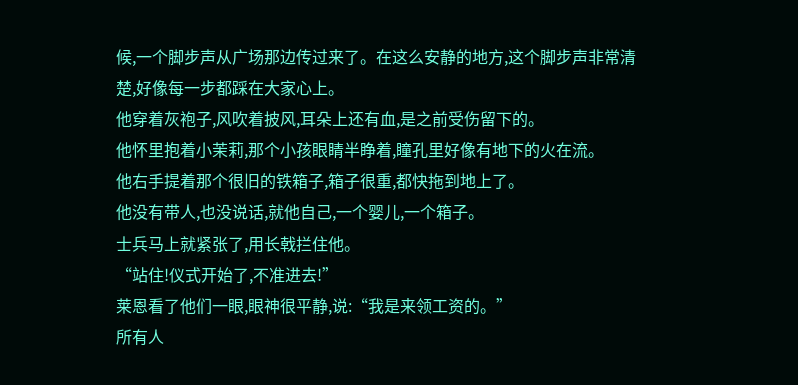候,一个脚步声从广场那边传过来了。在这么安静的地方,这个脚步声非常清楚,好像每一步都踩在大家心上。
他穿着灰袍子,风吹着披风,耳朵上还有血,是之前受伤留下的。
他怀里抱着小茉莉,那个小孩眼睛半睁着,瞳孔里好像有地下的火在流。
他右手提着那个很旧的铁箱子,箱子很重,都快拖到地上了。
他没有带人,也没说话,就他自己,一个婴儿,一个箱子。
士兵马上就紧张了,用长戟拦住他。
“站住!仪式开始了,不准进去!”
莱恩看了他们一眼,眼神很平静,说:“我是来领工资的。”
所有人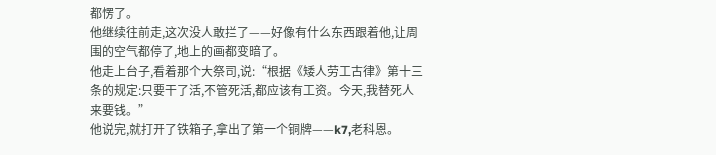都愣了。
他继续往前走,这次没人敢拦了——好像有什么东西跟着他,让周围的空气都停了,地上的画都变暗了。
他走上台子,看着那个大祭司,说:“根据《矮人劳工古律》第十三条的规定:只要干了活,不管死活,都应该有工资。今天,我替死人来要钱。”
他说完,就打开了铁箱子,拿出了第一个铜牌——k7,老科恩。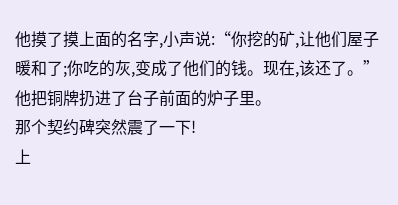他摸了摸上面的名字,小声说:“你挖的矿,让他们屋子暖和了;你吃的灰,变成了他们的钱。现在,该还了。”
他把铜牌扔进了台子前面的炉子里。
那个契约碑突然震了一下!
上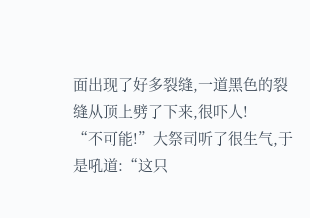面出现了好多裂缝,一道黑色的裂缝从顶上劈了下来,很吓人!
“不可能!”大祭司听了很生气,于是吼道:“这只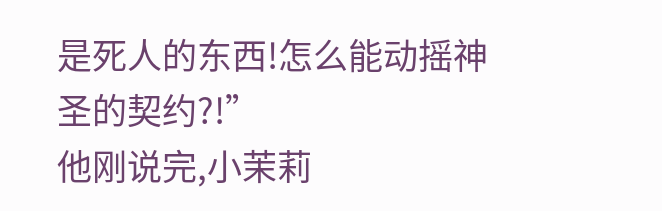是死人的东西!怎么能动摇神圣的契约?!”
他刚说完,小茉莉